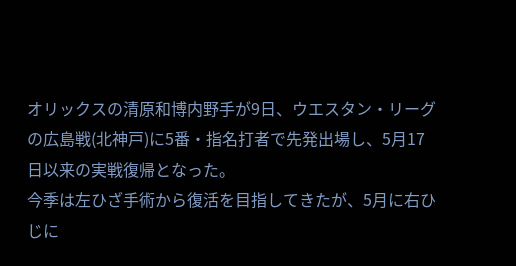オリックスの清原和博内野手が9日、ウエスタン・リーグの広島戦(北神戸)に5番・指名打者で先発出場し、5月17日以来の実戦復帰となった。
今季は左ひざ手術から復活を目指してきたが、5月に右ひじに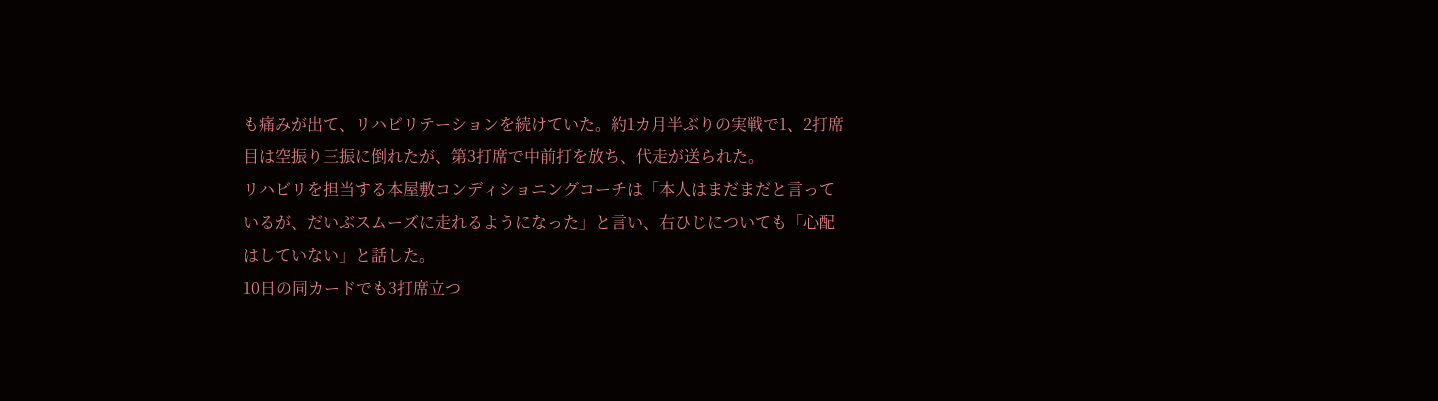も痛みが出て、リハビリテーションを続けていた。約1カ月半ぶりの実戦で1、2打席目は空振り三振に倒れたが、第3打席で中前打を放ち、代走が送られた。
リハビリを担当する本屋敷コンディショニングコーチは「本人はまだまだと言っているが、だいぶスムーズに走れるようになった」と言い、右ひじについても「心配はしていない」と話した。
10日の同カードでも3打席立つ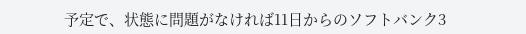予定で、状態に問題がなければ11日からのソフトバンク3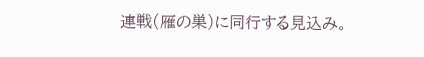連戦(雁の巣)に同行する見込み。